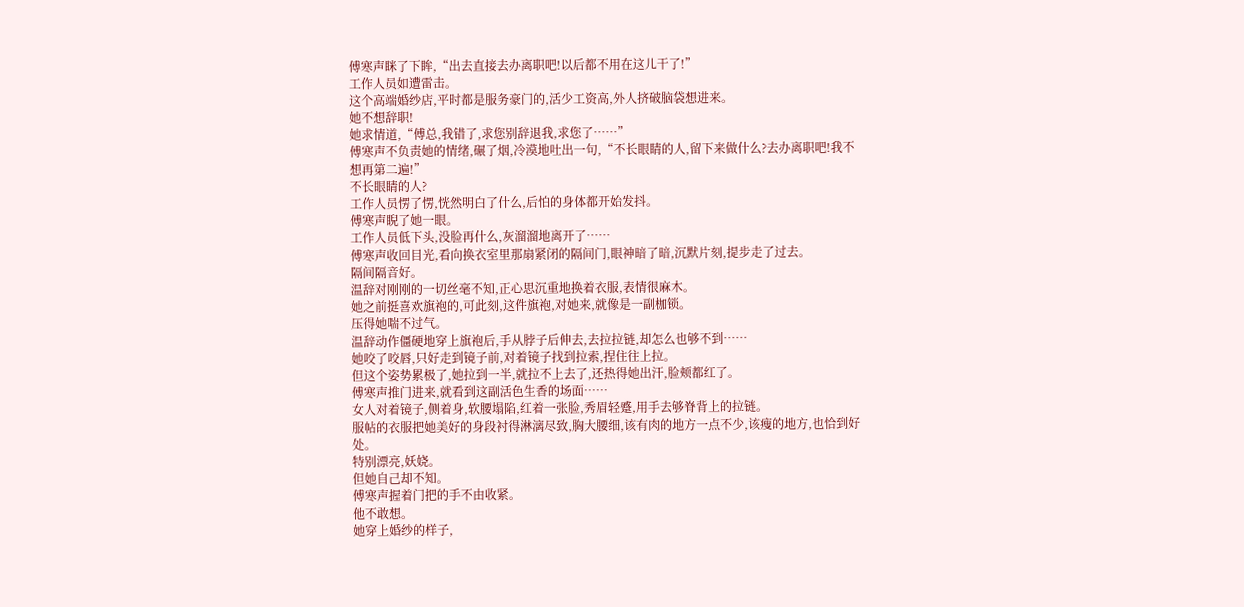傅寒声眯了下眸,“出去直接去办离职吧!以后都不用在这儿干了!”
工作人员如遭雷击。
这个高端婚纱店,平时都是服务豪门的,活少工资高,外人挤破脑袋想进来。
她不想辞职!
她求情道,“傅总,我错了,求您别辞退我,求您了……”
傅寒声不负责她的情绪,碾了烟,冷漠地吐出一句,“不长眼睛的人,留下来做什么?去办离职吧!我不想再第二遍!”
不长眼睛的人?
工作人员愣了愣,恍然明白了什么,后怕的身体都开始发抖。
傅寒声睨了她一眼。
工作人员低下头,没脸再什么,灰溜溜地离开了……
傅寒声收回目光,看向换衣室里那扇紧闭的隔间门,眼神暗了暗,沉默片刻,提步走了过去。
隔间隔音好。
温辞对刚刚的一切丝毫不知,正心思沉重地换着衣服,表情很麻木。
她之前挺喜欢旗袍的,可此刻,这件旗袍,对她来,就像是一副枷锁。
压得她喘不过气。
温辞动作僵硬地穿上旗袍后,手从脖子后伸去,去拉拉链,却怎么也够不到……
她咬了咬唇,只好走到镜子前,对着镜子找到拉索,捏住往上拉。
但这个姿势累极了,她拉到一半,就拉不上去了,还热得她出汗,脸颊都红了。
傅寒声推门进来,就看到这副活色生香的场面……
女人对着镜子,侧着身,软腰塌陷,红着一张脸,秀眉轻蹙,用手去够脊背上的拉链。
服帖的衣服把她美好的身段衬得淋漓尽致,胸大腰细,该有肉的地方一点不少,该瘦的地方,也恰到好处。
特别漂亮,妖娆。
但她自己却不知。
傅寒声握着门把的手不由收紧。
他不敢想。
她穿上婚纱的样子,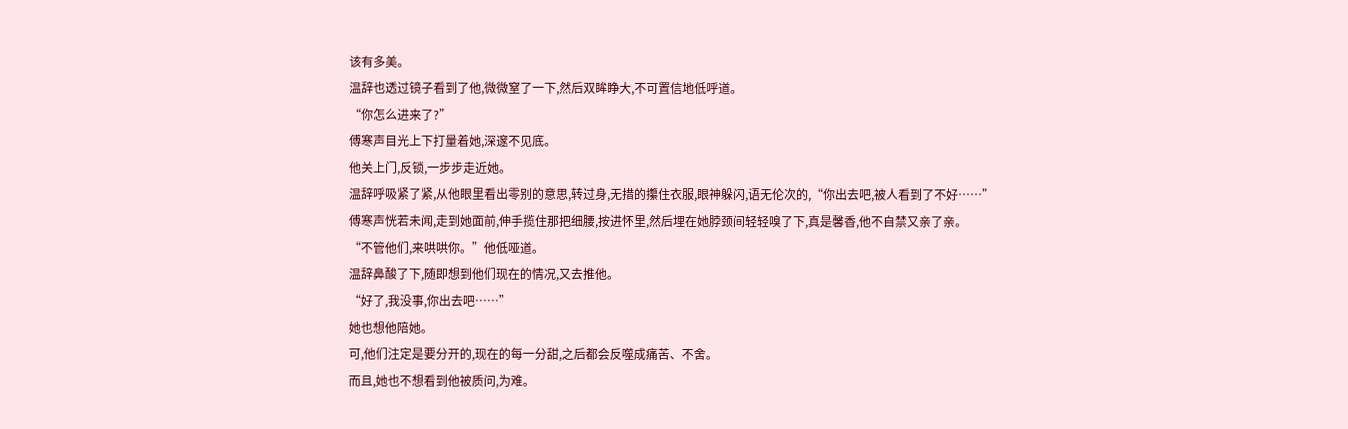该有多美。
温辞也透过镜子看到了他,微微窒了一下,然后双眸睁大,不可置信地低呼道。
“你怎么进来了?”
傅寒声目光上下打量着她,深邃不见底。
他关上门,反锁,一步步走近她。
温辞呼吸紧了紧,从他眼里看出零别的意思,转过身,无措的攥住衣服,眼神躲闪,语无伦次的,“你出去吧,被人看到了不好……”
傅寒声恍若未闻,走到她面前,伸手揽住那把细腰,按进怀里,然后埋在她脖颈间轻轻嗅了下,真是馨香,他不自禁又亲了亲。
“不管他们,来哄哄你。”他低哑道。
温辞鼻酸了下,随即想到他们现在的情况,又去推他。
“好了,我没事,你出去吧……”
她也想他陪她。
可,他们注定是要分开的,现在的每一分甜,之后都会反噬成痛苦、不舍。
而且,她也不想看到他被质问,为难。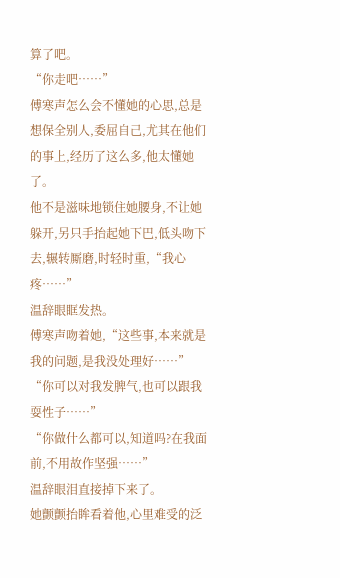算了吧。
“你走吧……”
傅寒声怎么会不懂她的心思,总是想保全别人,委屈自己,尤其在他们的事上,经历了这么多,他太懂她了。
他不是滋味地锁住她腰身,不让她躲开,另只手抬起她下巴,低头吻下去,辗转厮磨,时轻时重,“我心疼……”
温辞眼眶发热。
傅寒声吻着她,“这些事,本来就是我的问题,是我没处理好……”
“你可以对我发脾气,也可以跟我耍性子……”
“你做什么都可以,知道吗?在我面前,不用故作坚强……”
温辞眼泪直接掉下来了。
她颤颤抬眸看着他,心里难受的泛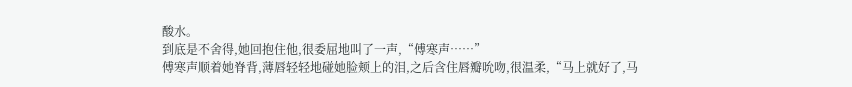酸水。
到底是不舍得,她回抱住他,很委屈地叫了一声,“傅寒声……”
傅寒声顺着她脊背,薄唇轻轻地碰她脸颊上的泪,之后含住唇瓣吮吻,很温柔,“马上就好了,马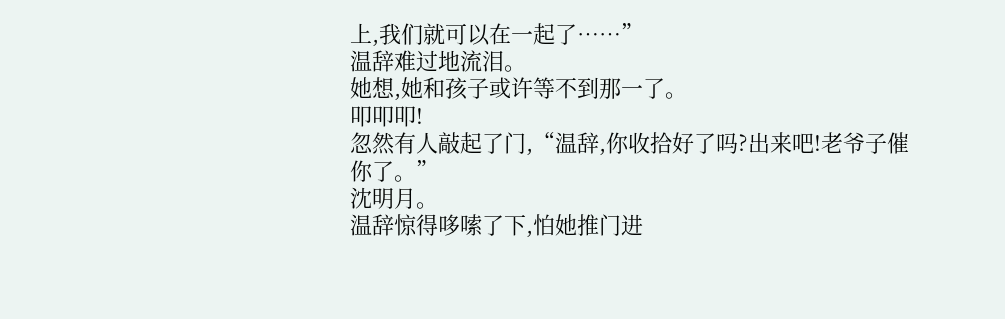上,我们就可以在一起了……”
温辞难过地流泪。
她想,她和孩子或许等不到那一了。
叩叩叩!
忽然有人敲起了门,“温辞,你收拾好了吗?出来吧!老爷子催你了。”
沈明月。
温辞惊得哆嗦了下,怕她推门进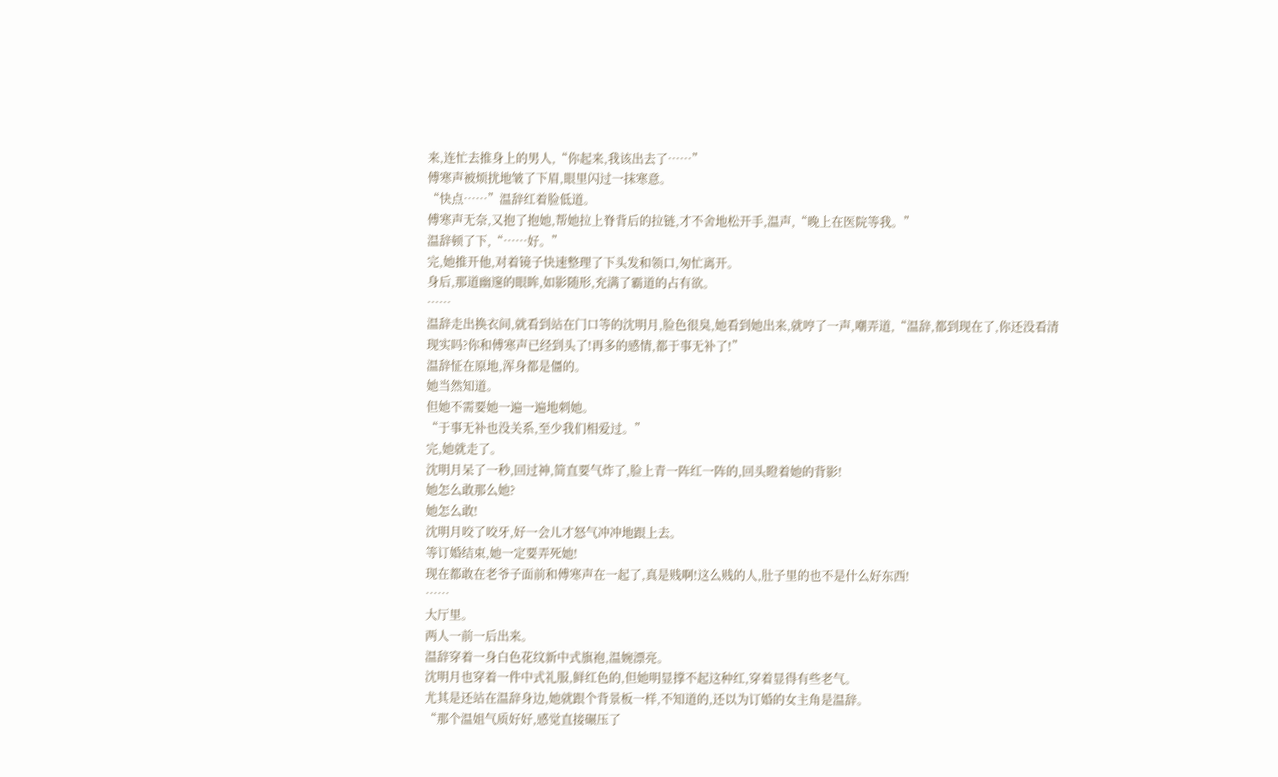来,连忙去推身上的男人,“你起来,我该出去了……”
傅寒声被烦扰地皱了下眉,眼里闪过一抹寒意。
“快点……”温辞红着脸低道。
傅寒声无奈,又抱了抱她,帮她拉上脊背后的拉链,才不舍地松开手,温声,“晚上在医院等我。”
温辞顿了下,“……好。”
完,她推开他,对着镜子快速整理了下头发和领口,匆忙离开。
身后,那道幽邃的眼眸,如影随形,充满了霸道的占有欲。
……
温辞走出换衣间,就看到站在门口等的沈明月,脸色很臭,她看到她出来,就哼了一声,嘲弄道,“温辞,都到现在了,你还没看清现实吗?你和傅寒声已经到头了!再多的感情,都于事无补了!”
温辞怔在原地,浑身都是僵的。
她当然知道。
但她不需要她一遍一遍地刺她。
“于事无补也没关系,至少我们相爱过。”
完,她就走了。
沈明月呆了一秒,回过神,简直要气炸了,脸上青一阵红一阵的,回头瞪着她的背影!
她怎么敢那么她?
她怎么敢!
沈明月咬了咬牙,好一会儿才怒气冲冲地跟上去。
等订婚结束,她一定要弄死她!
现在都敢在老爷子面前和傅寒声在一起了,真是贱啊!这么贱的人,肚子里的也不是什么好东西!
……
大厅里。
两人一前一后出来。
温辞穿着一身白色花纹新中式旗袍,温婉漂亮。
沈明月也穿着一件中式礼服,鲜红色的,但她明显撑不起这种红,穿着显得有些老气。
尤其是还站在温辞身边,她就跟个背景板一样,不知道的,还以为订婚的女主角是温辞。
“那个温姐气质好好,感觉直接碾压了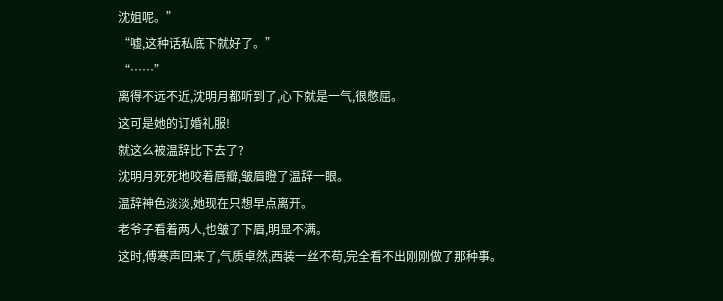沈姐呢。”
“嘘,这种话私底下就好了。”
“……”
离得不远不近,沈明月都听到了,心下就是一气,很憋屈。
这可是她的订婚礼服!
就这么被温辞比下去了?
沈明月死死地咬着唇瓣,皱眉瞪了温辞一眼。
温辞神色淡淡,她现在只想早点离开。
老爷子看着两人,也皱了下眉,明显不满。
这时,傅寒声回来了,气质卓然,西装一丝不苟,完全看不出刚刚做了那种事。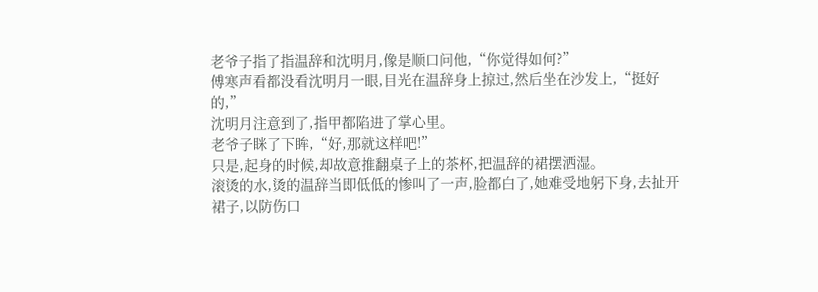老爷子指了指温辞和沈明月,像是顺口问他,“你觉得如何?”
傅寒声看都没看沈明月一眼,目光在温辞身上掠过,然后坐在沙发上,“挺好的,”
沈明月注意到了,指甲都陷进了掌心里。
老爷子眯了下眸,“好,那就这样吧!”
只是,起身的时候,却故意推翻桌子上的茶杯,把温辞的裙摆洒湿。
滚烫的水,烫的温辞当即低低的惨叫了一声,脸都白了,她难受地躬下身,去扯开裙子,以防伤口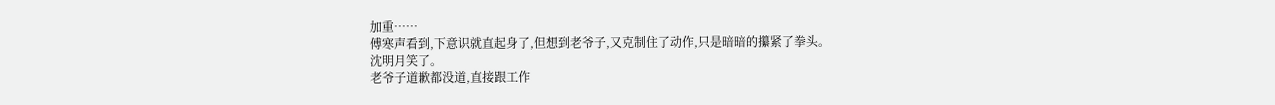加重……
傅寒声看到,下意识就直起身了,但想到老爷子,又克制住了动作,只是暗暗的攥紧了拳头。
沈明月笑了。
老爷子道歉都没道,直接跟工作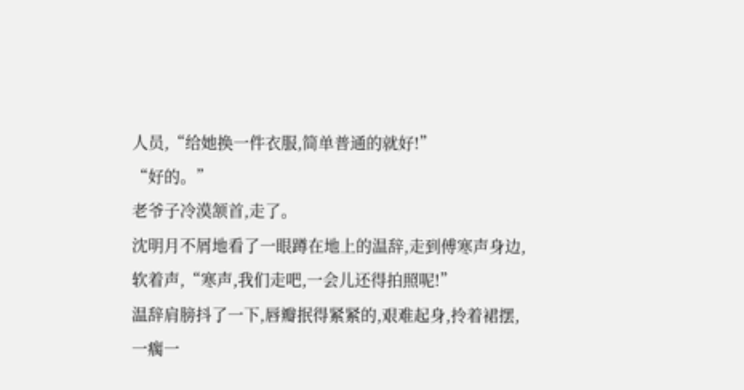人员,“给她换一件衣服,简单普通的就好!”
“好的。”
老爷子冷漠颔首,走了。
沈明月不屑地看了一眼蹲在地上的温辞,走到傅寒声身边,软着声,“寒声,我们走吧,一会儿还得拍照呢!”
温辞肩膀抖了一下,唇瓣抿得紧紧的,艰难起身,拎着裙摆,一瘸一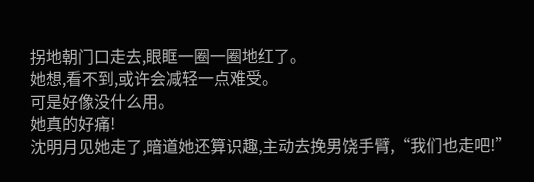拐地朝门口走去,眼眶一圈一圈地红了。
她想,看不到,或许会减轻一点难受。
可是好像没什么用。
她真的好痛!
沈明月见她走了,暗道她还算识趣,主动去挽男饶手臂,“我们也走吧!”